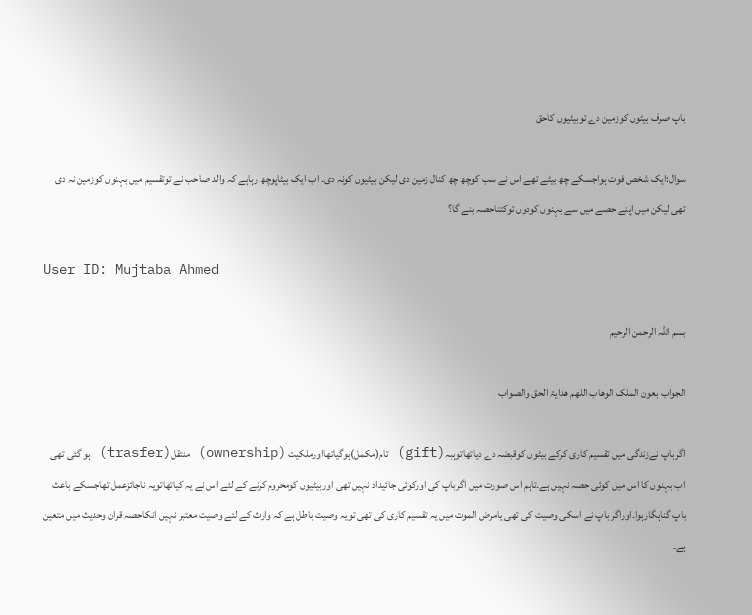باپ صرف بیٹوں کوزمین دے توبیٹیوں کاحق

سوال:ایک شخص فوت ہواجسکے چھ بیٹے تھے اس نے سب کوچھ چھ کنال زمین دی لیکن بیٹیوں کونہ دی۔ اب ایک بیٹاپوچھ رہاہے کہ والد صاحب نے توتقسیم میں بہنوں کوزمین نہ دی تھی لیکن میں اپنے حصے میں سے بہنوں کودوں توکتناحصہ بنے گا؟

User ID: Mujtaba Ahmed

بسم اللہ الرحمن الرحیم

الجواب بعون الملک الوھاب اللھم ھدایۃ الحق والصواب

اگرباپ نےزندگی میں تقسیم کاری کرکے بیٹوں کوقبضہ دے دیاتھاتوہبہ(gift) تام(مکمل)ہوگیاتھااورملکیت (ownership) منتقل(trasfer) ہو گئی تھی اب بہنوں کا اس میں کوئی حصہ نہیں ہے۔تاہم اس صورت میں اگرباپ کی اورکوئی جائیداد نہیں تھی اوربیٹیوں کومحروم کرنے کے لئے اس نے یہ کیاتھاتویہ ناجائزعمل تھاجسکے باعث باپ گناہگارہوا۔اوراگر باپ نے اسکی وصیت کی تھی یامرض الموت میں یہ تقسیم کاری کی تھی تویہ وصیت باطل ہے کہ وارث کے لئے وصیت معتبر نہیں انکاحصہ قران وحدیث میں متعین ہے۔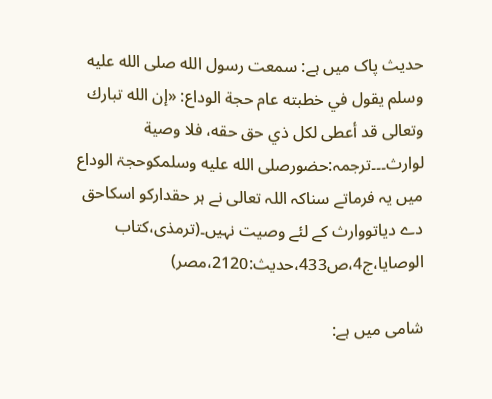حدیث پاک میں ہے: سمعت رسول الله صلى الله عليه وسلم يقول في خطبته عام حجة الوداع: «إن الله تبارك وتعالى قد أعطى لكل ذي حق حقه، فلا وصية لوارث۔۔۔ترجمہ:حضورصلى الله عليه وسلمکوحجۃ الوداع میں یہ فرماتے سناکہ اللہ تعالی نے ہر حقدارکو اسکاحق دے دیاتووارث کے لئے وصیت نہیں۔(ترمذی،کتاب الوصایا،ج4،ص433،حدیث:2120،مصر)

شامی میں ہے: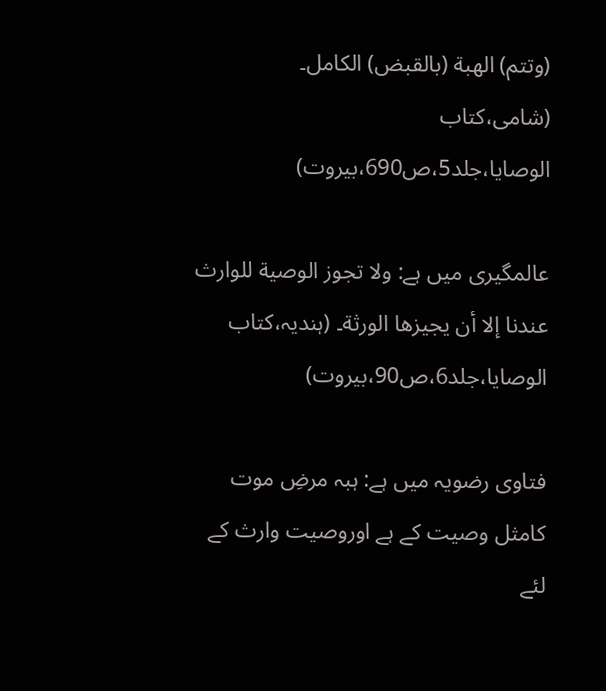(وتتم) الهبة (بالقبض) الكامل۔ (شامی،کتاب الوصایا،جلد5،ص690،بیروت)

عالمگیری میں ہے: ولا تجوز الوصية للوارث عندنا إلا أن يجيزها الورثة۔ (ہندیہ،کتاب الوصایا،جلد6،ص90،بیروت)

فتاوی رضویہ میں ہے: ہبہ مرضِ موت کامثل وصیت کے ہے اوروصیت وارث کے لئے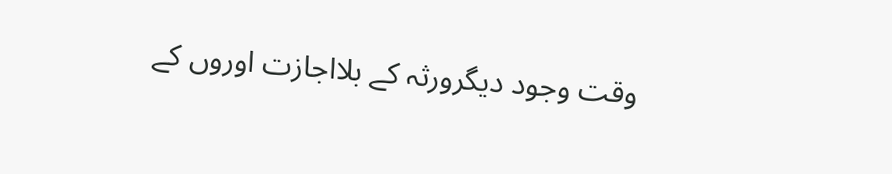وقت وجود دیگرورثہ کے بلااجازت اوروں کے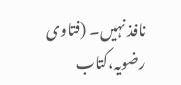نافذ نہیں۔ (فتاوی رضویہ،کتاب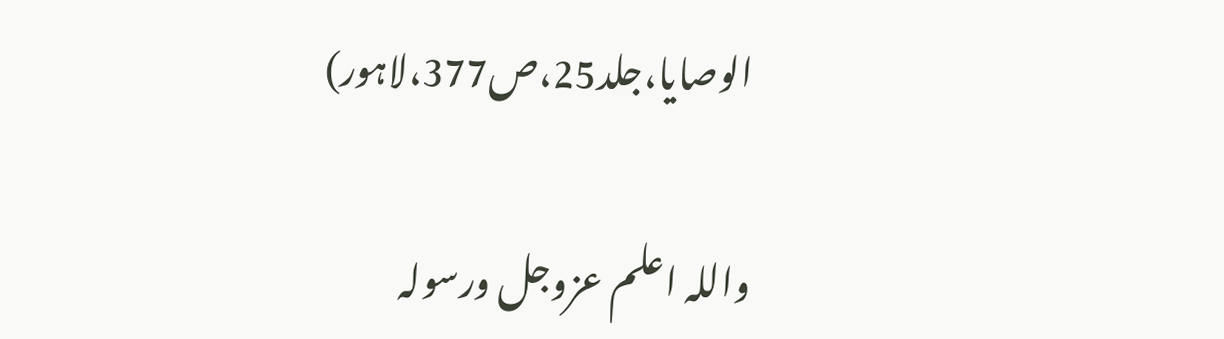الوصایا،جلد25،ص377،لاہور)

واللہ اعلم عزوجل ورسولہ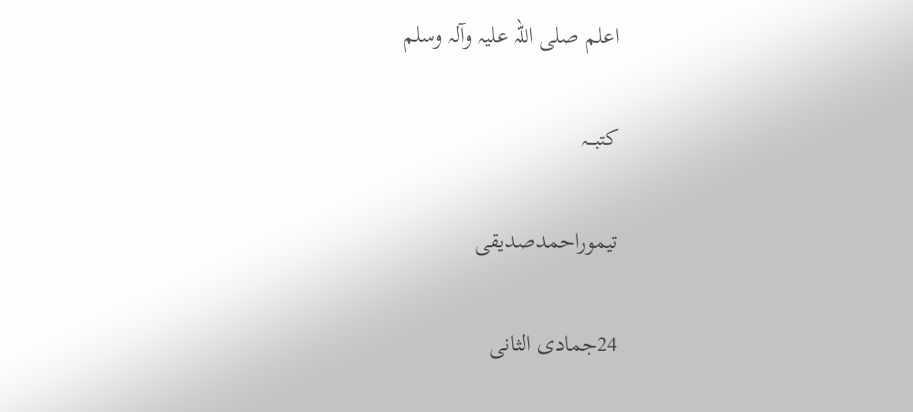اعلم صلی اللہ علیہ وآلہ وسلم

کتبـــہ

تیموراحمدصدیقی

24جمادی الثانی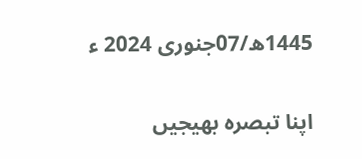1445ھ/07جنوری 2024 ء

اپنا تبصرہ بھیجیں